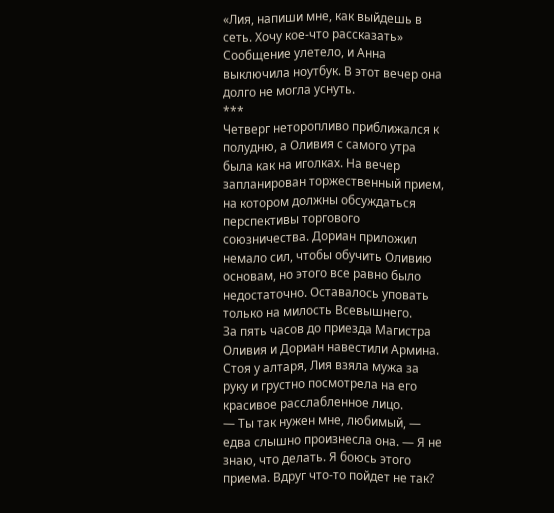«Лия, напиши мне, как выйдешь в сеть. Хочу кое-что рассказать»
Сообщение улетело, и Анна выключила ноутбук. В этот вечер она долго не могла уснуть.
***
Четверг неторопливо приближался к полудню, а Оливия с самого утра была как на иголках. На вечер запланирован торжественный прием, на котором должны обсуждаться перспективы торгового союзничества. Дориан приложил немало сил, чтобы обучить Оливию основам, но этого все равно было недостаточно. Оставалось уповать только на милость Всевышнего.
За пять часов до приезда Магистра Оливия и Дориан навестили Армина. Стоя у алтаря, Лия взяла мужа за руку и грустно посмотрела на его красивое расслабленное лицо.
— Ты так нужен мне, любимый, — едва слышно произнесла она. — Я не знаю, что делать. Я боюсь этого приема. Вдруг что-то пойдет не так?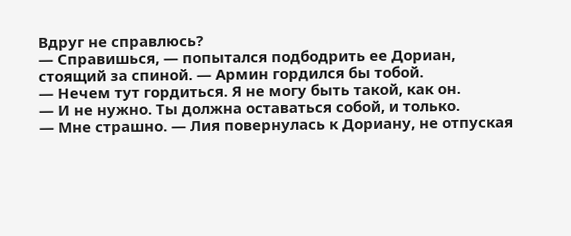Вдруг не справлюсь?
— Справишься, — попытался подбодрить ее Дориан, стоящий за спиной. — Армин гордился бы тобой.
— Нечем тут гордиться. Я не могу быть такой, как он.
— И не нужно. Ты должна оставаться собой, и только.
— Мне страшно. — Лия повернулась к Дориану, не отпуская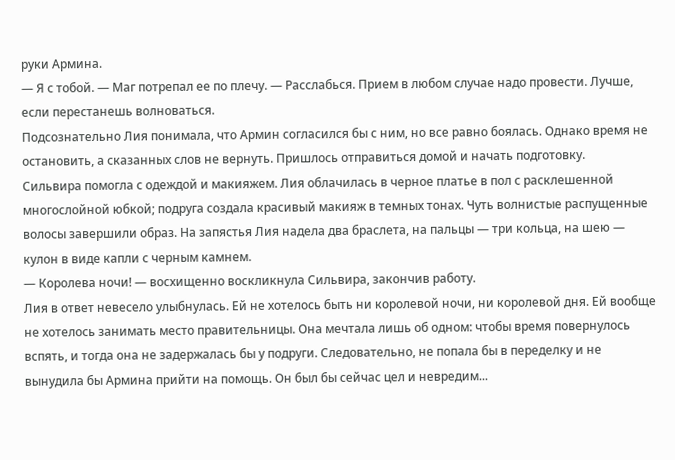руки Армина.
— Я с тобой. — Маг потрепал ее по плечу. — Расслабься. Прием в любом случае надо провести. Лучше, если перестанешь волноваться.
Подсознательно Лия понимала, что Армин согласился бы с ним, но все равно боялась. Однако время не остановить, а сказанных слов не вернуть. Пришлось отправиться домой и начать подготовку.
Сильвира помогла с одеждой и макияжем. Лия облачилась в черное платье в пол с расклешенной многослойной юбкой; подруга создала красивый макияж в темных тонах. Чуть волнистые распущенные волосы завершили образ. На запястья Лия надела два браслета, на пальцы — три кольца, на шею — кулон в виде капли с черным камнем.
— Королева ночи! — восхищенно воскликнула Сильвира, закончив работу.
Лия в ответ невесело улыбнулась. Ей не хотелось быть ни королевой ночи, ни королевой дня. Ей вообще не хотелось занимать место правительницы. Она мечтала лишь об одном: чтобы время повернулось вспять, и тогда она не задержалась бы у подруги. Следовательно, не попала бы в переделку и не вынудила бы Армина прийти на помощь. Он был бы сейчас цел и невредим...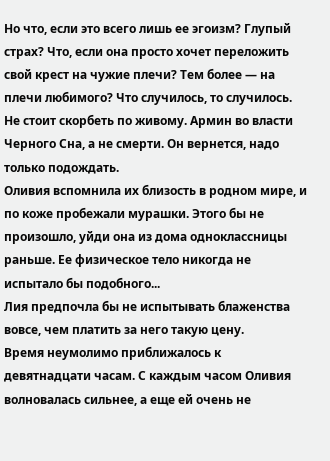Но что, если это всего лишь ее эгоизм? Глупый страх? Что, если она просто хочет переложить свой крест на чужие плечи? Тем более — на плечи любимого? Что случилось, то случилось. Не стоит скорбеть по живому. Армин во власти Черного Сна, а не смерти. Он вернется, надо только подождать.
Оливия вспомнила их близость в родном мире, и по коже пробежали мурашки. Этого бы не произошло, уйди она из дома одноклассницы раньше. Ее физическое тело никогда не испытало бы подобного...
Лия предпочла бы не испытывать блаженства вовсе, чем платить за него такую цену.
Время неумолимо приближалось к девятнадцати часам. С каждым часом Оливия волновалась сильнее, а еще ей очень не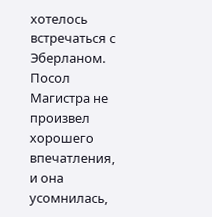хотелось встречаться с Эберланом. Посол Магистра не произвел хорошего впечатления, и она усомнилась,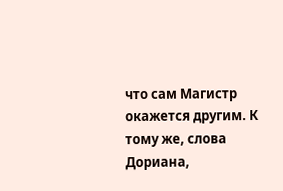что сам Магистр окажется другим. К тому же, слова Дориана,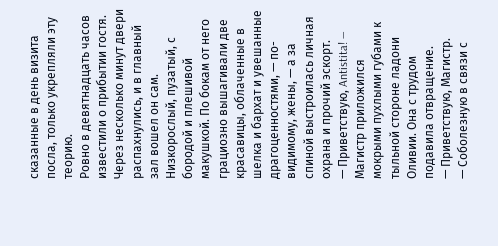сказанные в день визита посла, только укрепляли эту теорию.
Ровно в девятнадцать часов известили о прибытии гостя. Через несколько минут двери распахнулись, и в главный зал вошел он сам. Низкорослый, пузатый, с бородой и плешивой макушкой. По бокам от него грациозно вышагивали две красавицы, облаченные в шелка и бархат и увешанные драгоценностями, — по-видимому, жены, — а за спиной выстроилась личная охрана и прочий эскорт.
— Приветствую, Antistita! — Магистр приложился мокрыми пухлыми губами к тыльной стороне ладони Оливии. Она с трудом подавила отвращение.
— Приветствую, Магистр.
— Соболезную в связи с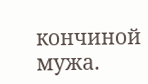кончиной мужа.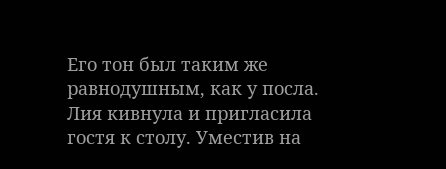Его тон был таким же равнодушным, как у посла.
Лия кивнула и пригласила гостя к столу. Уместив на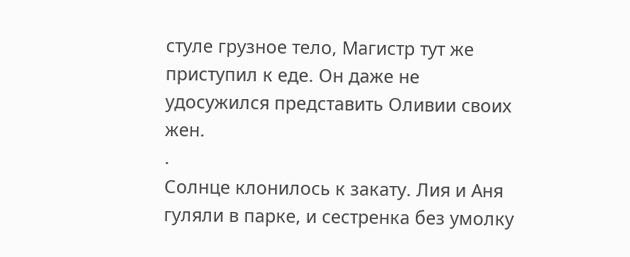стуле грузное тело, Магистр тут же приступил к еде. Он даже не удосужился представить Оливии своих жен.
.
Солнце клонилось к закату. Лия и Аня гуляли в парке, и сестренка без умолку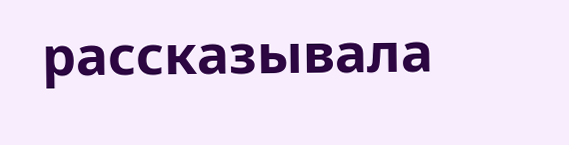рассказывала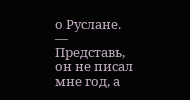о Руслане.
— Представь, он не писал мне год, а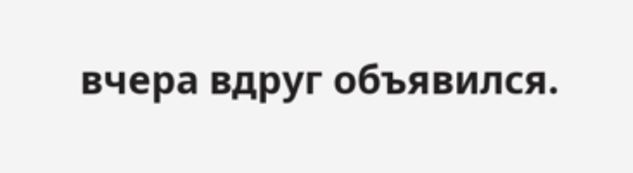вчера вдруг объявился.